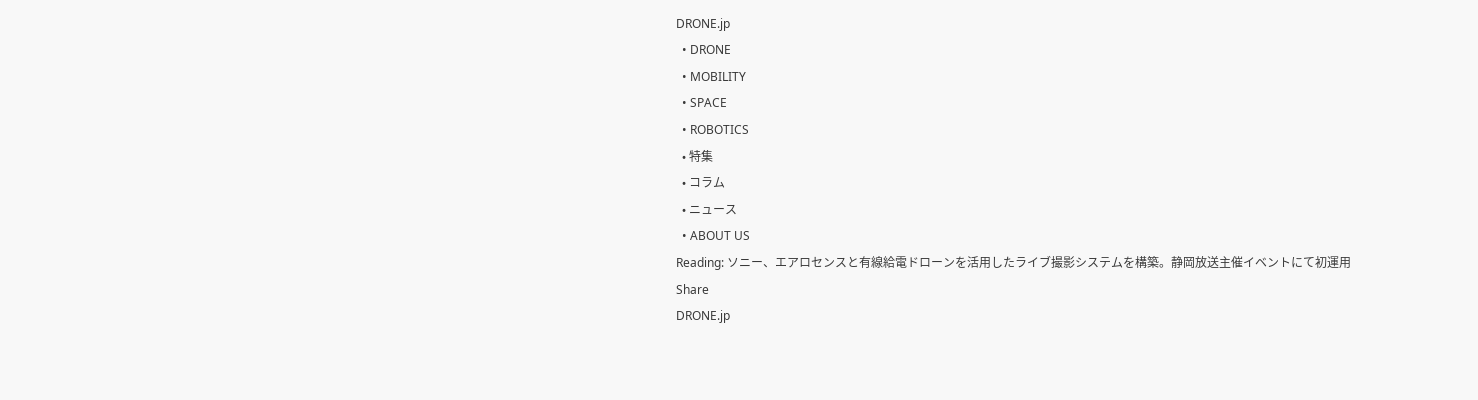DRONE.jp
  • DRONE
  • MOBILITY
  • SPACE
  • ROBOTICS
  • 特集
  • コラム
  • ニュース
  • ABOUT US
Reading: ソニー、エアロセンスと有線給電ドローンを活用したライブ撮影システムを構築。静岡放送主催イベントにて初運用
Share
DRONE.jp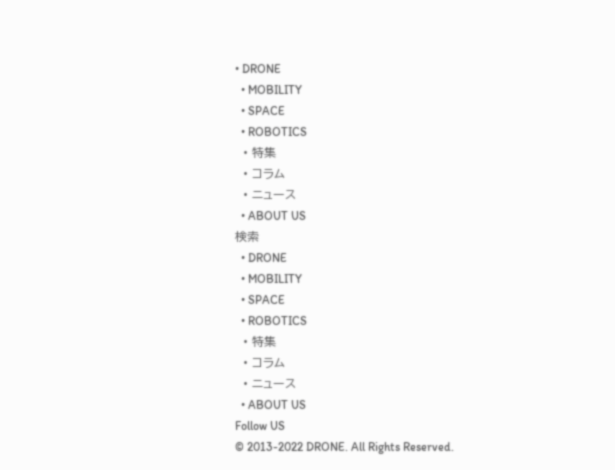• DRONE
  • MOBILITY
  • SPACE
  • ROBOTICS
  • 特集
  • コラム
  • ニュース
  • ABOUT US
検索
  • DRONE
  • MOBILITY
  • SPACE
  • ROBOTICS
  • 特集
  • コラム
  • ニュース
  • ABOUT US
Follow US
© 2013-2022 DRONE. All Rights Reserved.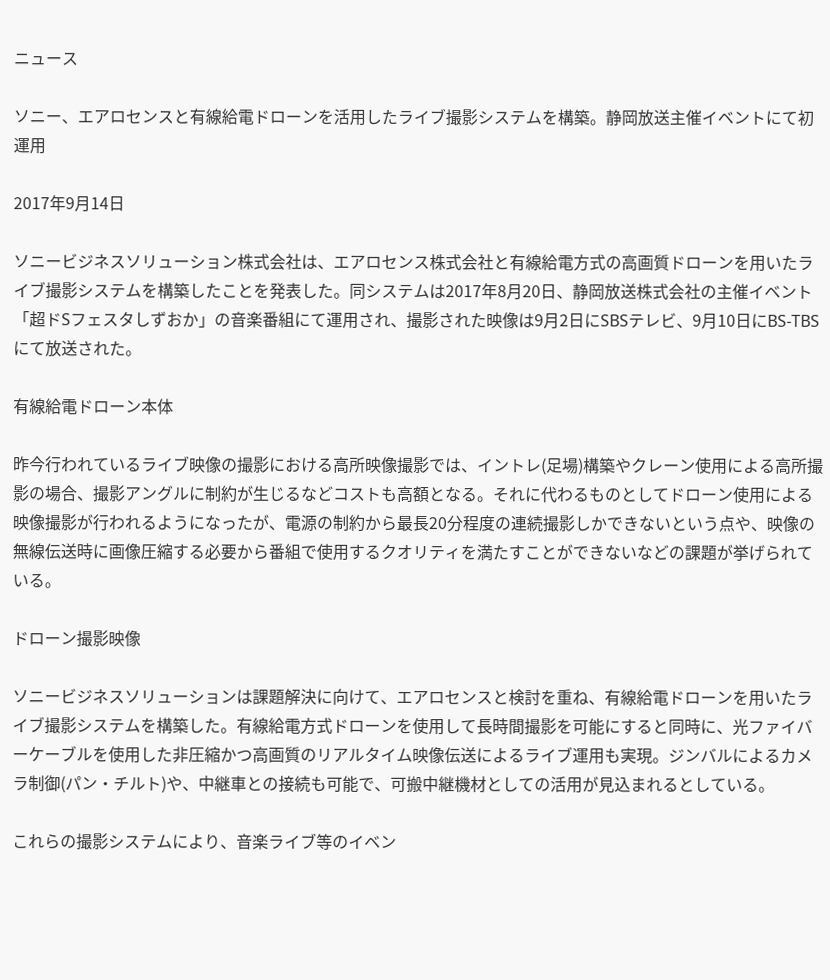ニュース

ソニー、エアロセンスと有線給電ドローンを活用したライブ撮影システムを構築。静岡放送主催イベントにて初運用

2017年9月14日

ソニービジネスソリューション株式会社は、エアロセンス株式会社と有線給電方式の高画質ドローンを用いたライブ撮影システムを構築したことを発表した。同システムは2017年8月20日、静岡放送株式会社の主催イベント「超ドSフェスタしずおか」の音楽番組にて運用され、撮影された映像は9月2日にSBSテレビ、9月10日にBS-TBSにて放送された。

有線給電ドローン本体

昨今行われているライブ映像の撮影における高所映像撮影では、イントレ(足場)構築やクレーン使用による高所撮影の場合、撮影アングルに制約が生じるなどコストも高額となる。それに代わるものとしてドローン使用による映像撮影が行われるようになったが、電源の制約から最長20分程度の連続撮影しかできないという点や、映像の無線伝送時に画像圧縮する必要から番組で使用するクオリティを満たすことができないなどの課題が挙げられている。

ドローン撮影映像

ソニービジネスソリューションは課題解決に向けて、エアロセンスと検討を重ね、有線給電ドローンを用いたライブ撮影システムを構築した。有線給電方式ドローンを使用して長時間撮影を可能にすると同時に、光ファイバーケーブルを使用した非圧縮かつ高画質のリアルタイム映像伝送によるライブ運用も実現。ジンバルによるカメラ制御(パン・チルト)や、中継車との接続も可能で、可搬中継機材としての活用が見込まれるとしている。

これらの撮影システムにより、音楽ライブ等のイベン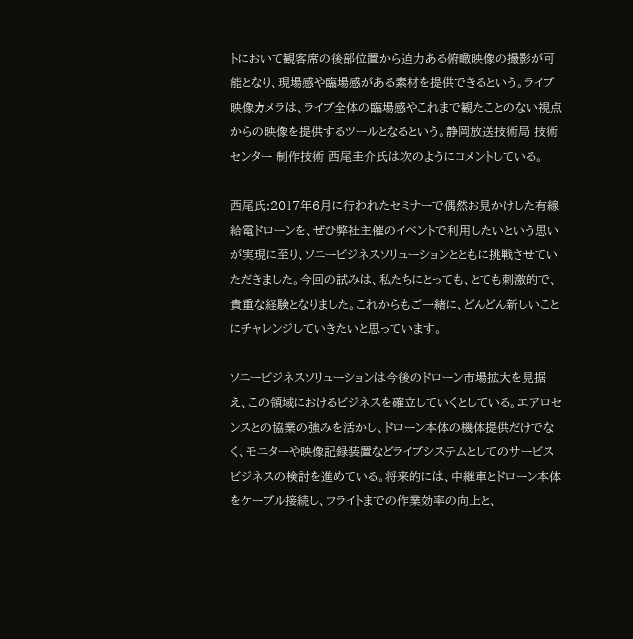トにおいて観客席の後部位置から迫力ある俯瞰映像の撮影が可能となり、現場感や臨場感がある素材を提供できるという。ライブ映像カメラは、ライブ全体の臨場感やこれまで観たことのない視点からの映像を提供するツールとなるという。静岡放送技術局 技術センター 制作技術 西尾圭介氏は次のようにコメントしている。

西尾氏:2017年6月に行われたセミナーで偶然お見かけした有線給電ドローンを、ぜひ弊社主催のイベントで利用したいという思いが実現に至り、ソニービジネスソリューションとともに挑戦させていただきました。今回の試みは、私たちにとっても、とても刺激的で、貴重な経験となりました。これからもご一緒に、どんどん新しいことにチャレンジしていきたいと思っています。

ソニービジネスソリューションは今後のドローン市場拡大を見据え、この領域におけるビジネスを確立していくとしている。エアロセンスとの協業の強みを活かし、ドローン本体の機体提供だけでなく、モニターや映像記録装置などライブシステムとしてのサービスビジネスの検討を進めている。将来的には、中継車とドローン本体をケーブル接続し、フライトまでの作業効率の向上と、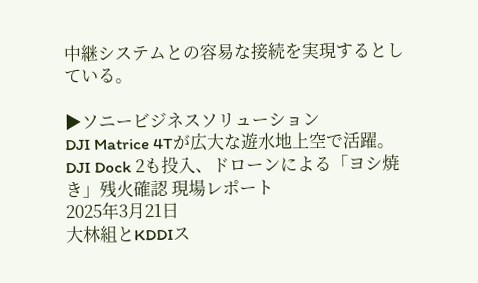中継システムとの容易な接続を実現するとしている。

▶ソニービジネスソリューション
DJI Matrice 4Tが広大な遊水地上空で活躍。DJI Dock 2も投入、ドローンによる「ヨシ焼き」残火確認 現場レポート
2025年3月21日
大林組とKDDIス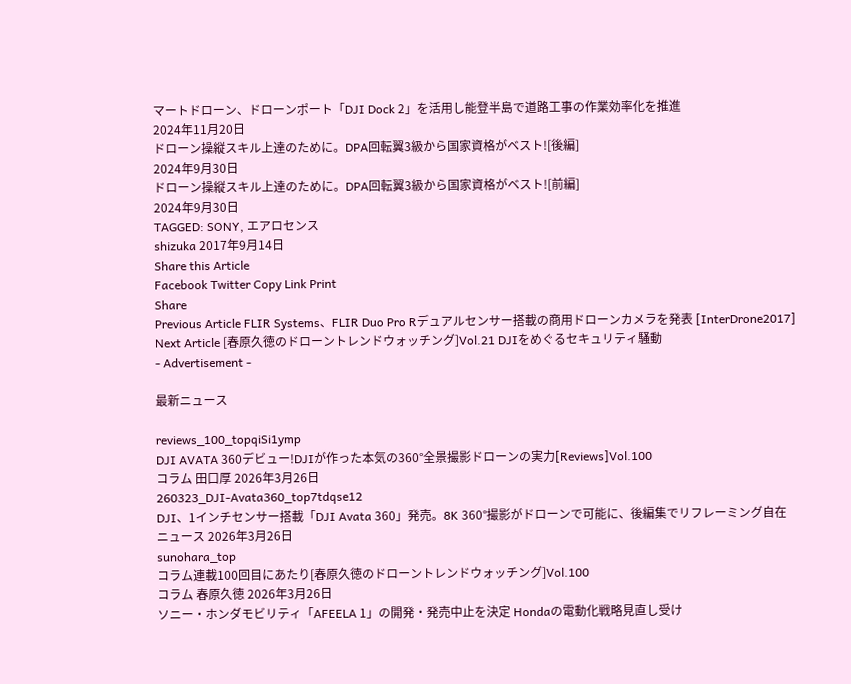マートドローン、ドローンポート「DJI Dock 2」を活用し能登半島で道路工事の作業効率化を推進
2024年11月20日
ドローン操縦スキル上達のために。DPA回転翼3級から国家資格がベスト![後編]
2024年9月30日
ドローン操縦スキル上達のために。DPA回転翼3級から国家資格がベスト![前編]
2024年9月30日
TAGGED: SONY, エアロセンス
shizuka 2017年9月14日
Share this Article
Facebook Twitter Copy Link Print
Share
Previous Article FLIR Systems、FLIR Duo Pro Rデュアルセンサー搭載の商用ドローンカメラを発表 [InterDrone2017]
Next Article [春原久徳のドローントレンドウォッチング]Vol.21 DJIをめぐるセキュリティ騒動
- Advertisement -

最新ニュース

reviews_100_topqiSi1ymp
DJI AVATA 360デビュー!DJIが作った本気の360°全景撮影ドローンの実力[Reviews]Vol.100
コラム 田口厚 2026年3月26日
260323_DJI-Avata360_top7tdqse12
DJI、1インチセンサー搭載「DJI Avata 360」発売。8K 360°撮影がドローンで可能に、後編集でリフレーミング自在
ニュース 2026年3月26日
sunohara_top
コラム連載100回目にあたり[春原久徳のドローントレンドウォッチング]Vol.100
コラム 春原久徳 2026年3月26日
ソニー・ホンダモビリティ「AFEELA 1」の開発・発売中止を決定 Hondaの電動化戦略見直し受け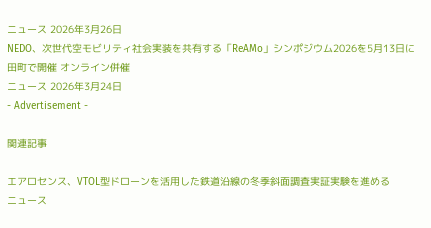ニュース 2026年3月26日
NEDO、次世代空モビリティ社会実装を共有する「ReAMo」シンポジウム2026を5月13日に田町で開催 オンライン併催
ニュース 2026年3月24日
- Advertisement -

関連記事

エアロセンス、VTOL型ドローンを活用した鉄道沿線の冬季斜面調査実証実験を進める
ニュース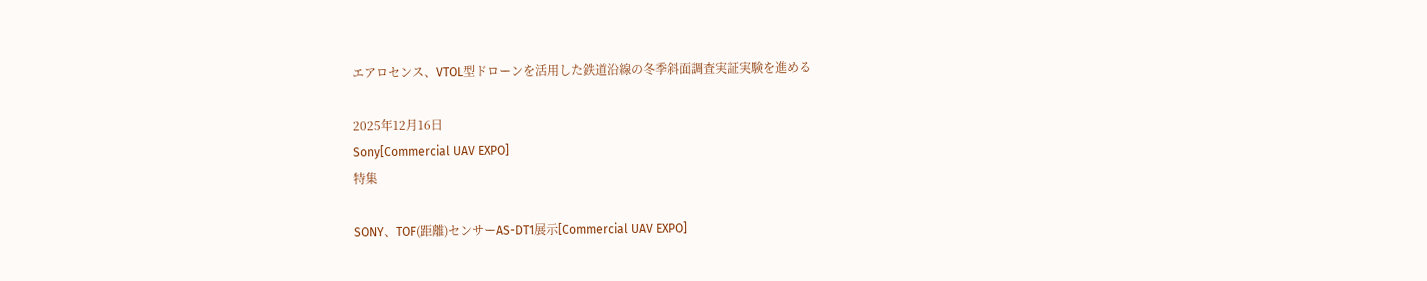エアロセンス、VTOL型ドローンを活用した鉄道沿線の冬季斜面調査実証実験を進める

2025年12月16日
Sony[Commercial UAV EXPO]
特集

SONY、TOF(距離)センサーAS-DT1展示[Commercial UAV EXPO]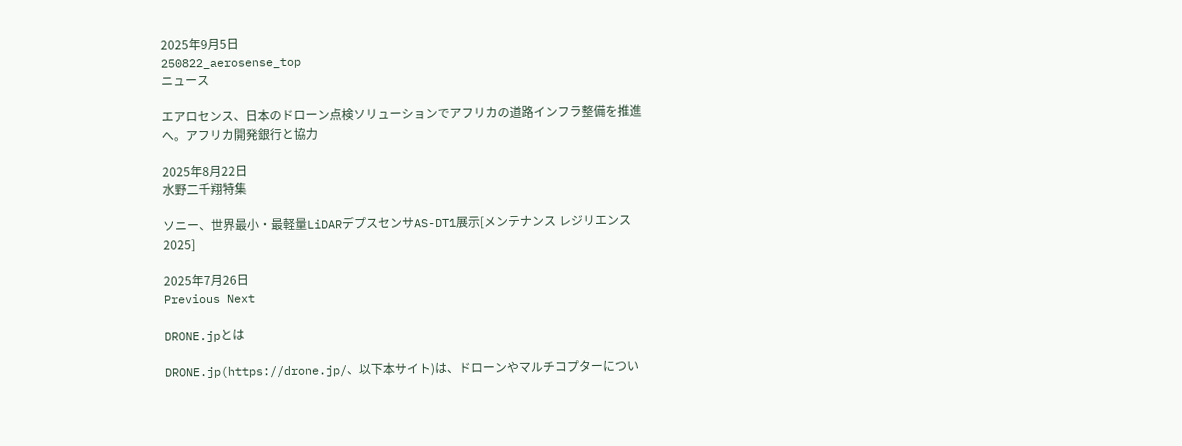2025年9月5日
250822_aerosense_top
ニュース

エアロセンス、日本のドローン点検ソリューションでアフリカの道路インフラ整備を推進へ。アフリカ開発銀行と協力

2025年8月22日
水野二千翔特集

ソニー、世界最小・最軽量LiDARデプスセンサAS-DT1展示[メンテナンス レジリエンス2025]

2025年7月26日
Previous Next

DRONE.jpとは

DRONE.jp(https://drone.jp/、以下本サイト)は、ドローンやマルチコプターについ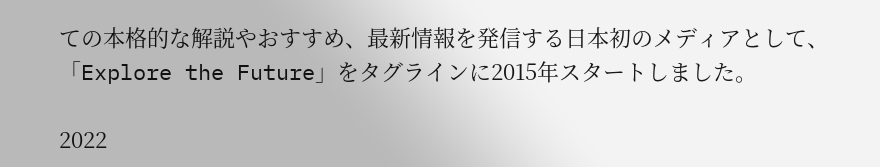ての本格的な解説やおすすめ、最新情報を発信する日本初のメディアとして、「Explore the Future」をタグラインに2015年スタートしました。

2022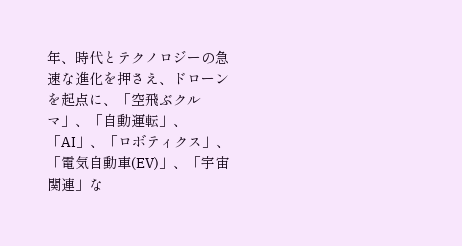年、時代とテクノロジーの急速な進化を押さえ、ドローンを起点に、「空飛ぶクルマ」、「自動運転」、「AI」、「ロボティクス」、「電気自動車(EV)」、「宇宙関連」な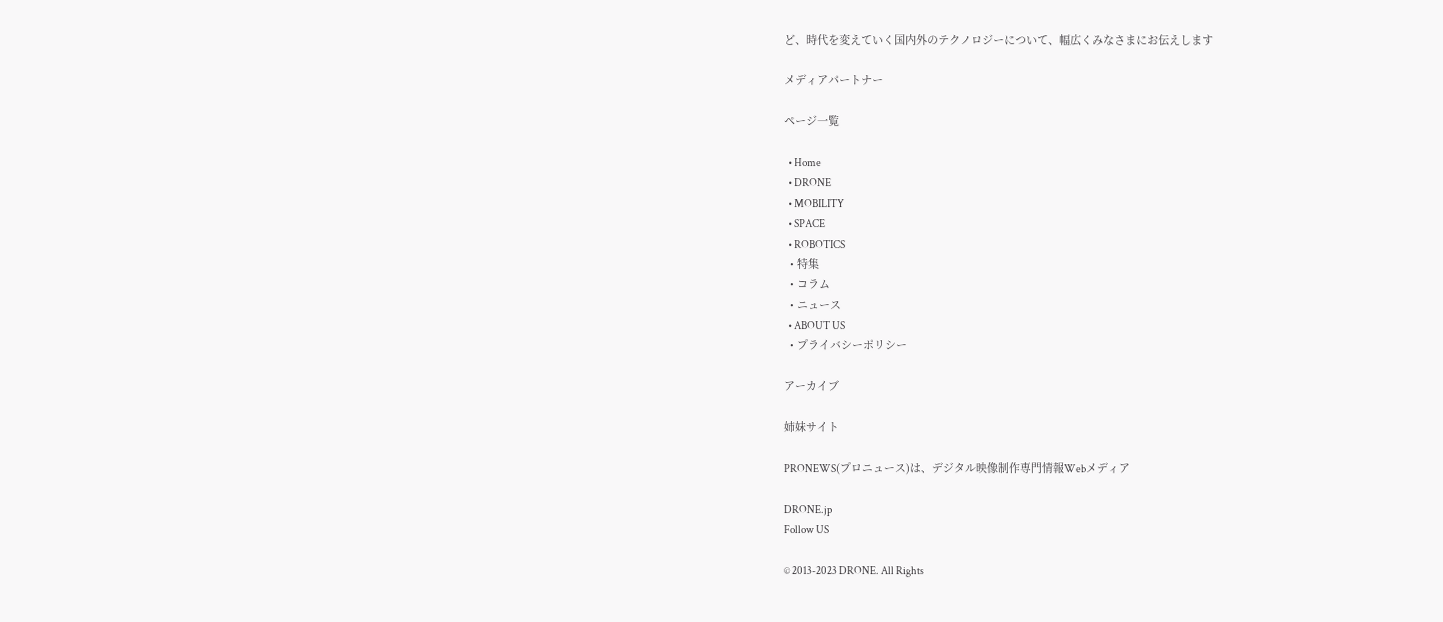ど、時代を変えていく国内外のテクノロジーについて、幅広くみなさまにお伝えします

メディアパートナー

ページ一覧

  • Home
  • DRONE
  • MOBILITY
  • SPACE
  • ROBOTICS
  • 特集
  • コラム
  • ニュース
  • ABOUT US
  • プライバシーポリシー

アーカイブ

姉妹サイト

PRONEWS(プロニュース)は、デジタル映像制作専門情報Webメディア

DRONE.jp
Follow US

© 2013-2023 DRONE. All Rights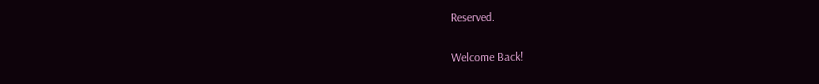Reserved.

Welcome Back!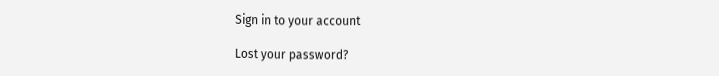Sign in to your account

Lost your password?